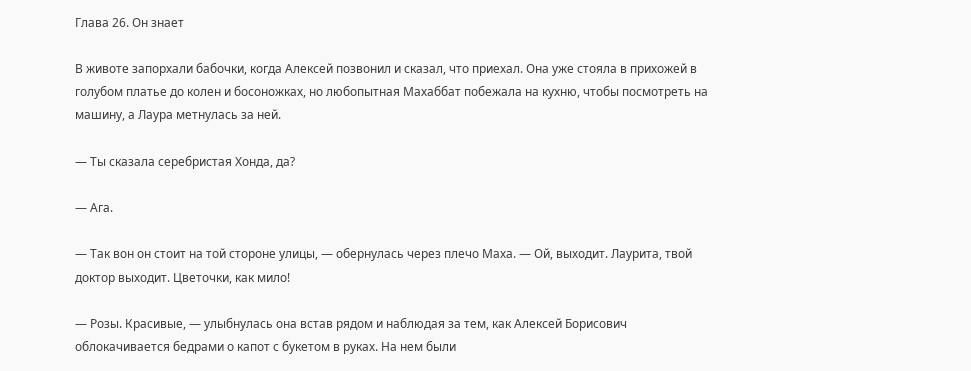Глава 26. Он знает

В животе запорхали бабочки, когда Алексей позвонил и сказал, что приехал. Она уже стояла в прихожей в голубом платье до колен и босоножках, но любопытная Махаббат побежала на кухню, чтобы посмотреть на машину, а Лаура метнулась за ней.

— Ты сказала серебристая Хонда, да?

— Ага.

— Так вон он стоит на той стороне улицы, — обернулась через плечо Маха. — Ой, выходит. Лаурита, твой доктор выходит. Цветочки, как мило!

— Розы. Красивые, — улыбнулась она встав рядом и наблюдая за тем, как Алексей Борисович облокачивается бедрами о капот с букетом в руках. На нем были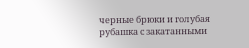черные брюки и голубая рубашка с закатанными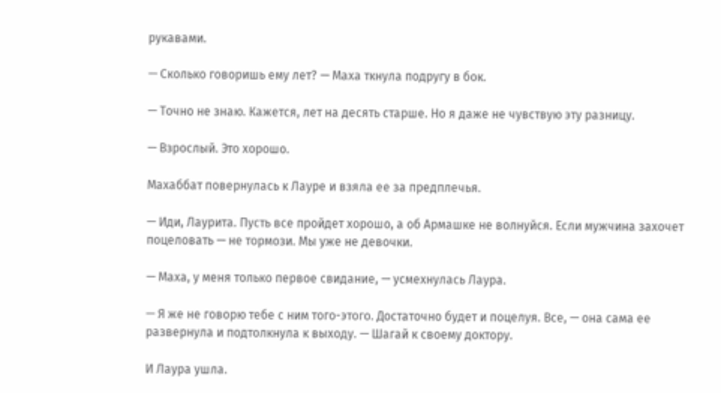рукавами.

— Сколько говоришь ему лет? — Маха ткнула подругу в бок.

— Точно не знаю. Кажется, лет на десять старше. Но я даже не чувствую эту разницу.

— Взрослый. Это хорошо.

Махаббат повернулась к Лауре и взяла ее за предплечья.

— Иди, Лаурита. Пусть все пройдет хорошо, а об Армашке не волнуйся. Если мужчина захочет поцеловать — не тормози. Мы уже не девочки.

— Маха, у меня только первое свидание, — усмехнулась Лаура.

— Я же не говорю тебе с ним того-этого. Достаточно будет и поцелуя. Все, — она сама ее развернула и подтолкнула к выходу. — Шагай к своему доктору.

И Лаура ушла.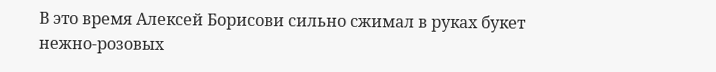В это время Алексей Борисови сильно сжимал в руках букет нежно-розовых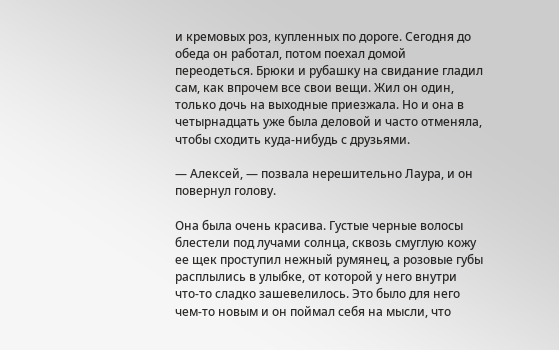и кремовых роз, купленных по дороге. Сегодня до обеда он работал, потом поехал домой переодеться. Брюки и рубашку на свидание гладил сам, как впрочем все свои вещи. Жил он один, только дочь на выходные приезжала. Но и она в четырнадцать уже была деловой и часто отменяла, чтобы сходить куда-нибудь с друзьями.

— Алексей, — позвала нерешительно Лаура, и он повернул голову.

Она была очень красива. Густые черные волосы блестели под лучами солнца, сквозь смуглую кожу ее щек проступил нежный румянец, а розовые губы расплылись в улыбке, от которой у него внутри что-то сладко зашевелилось. Это было для него чем-то новым и он поймал себя на мысли, что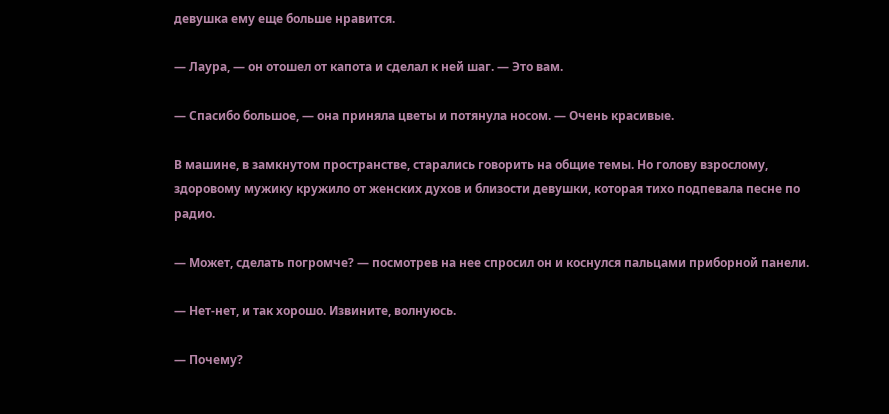девушка ему еще больше нравится.

— Лаура, — он отошел от капота и сделал к ней шаг. — Это вам.

— Спасибо большое, — она приняла цветы и потянула носом. — Очень красивые.

В машине, в замкнутом пространстве, старались говорить на общие темы. Но голову взрослому, здоровому мужику кружило от женских духов и близости девушки, которая тихо подпевала песне по радио.

— Может, сделать погромче? — посмотрев на нее спросил он и коснулся пальцами приборной панели.

— Нет-нет, и так хорошо. Извините, волнуюсь.

— Почему?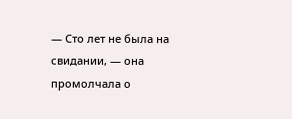— Сто лет не была на свидании, — она промолчала о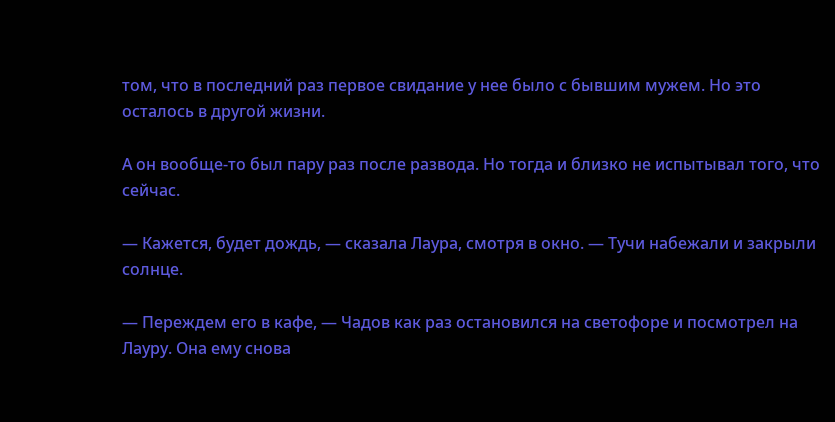том, что в последний раз первое свидание у нее было с бывшим мужем. Но это осталось в другой жизни.

А он вообще-то был пару раз после развода. Но тогда и близко не испытывал того, что сейчас.

— Кажется, будет дождь, — сказала Лаура, смотря в окно. — Тучи набежали и закрыли солнце.

— Переждем его в кафе, — Чадов как раз остановился на светофоре и посмотрел на Лауру. Она ему снова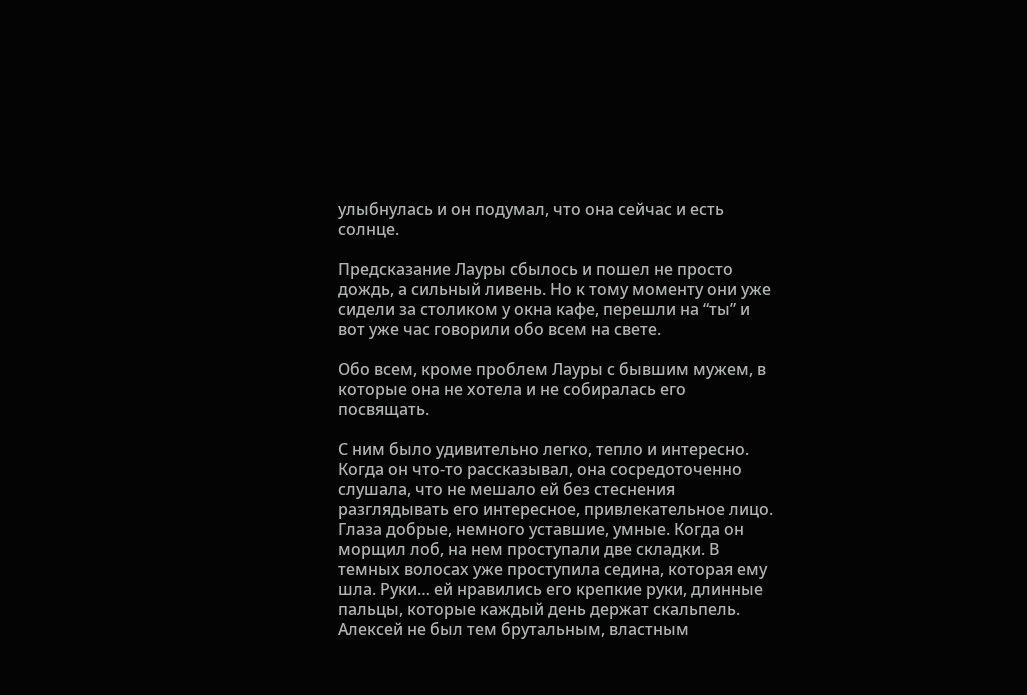улыбнулась и он подумал, что она сейчас и есть солнце.

Предсказание Лауры сбылось и пошел не просто дождь, а сильный ливень. Но к тому моменту они уже сидели за столиком у окна кафе, перешли на “ты” и вот уже час говорили обо всем на свете.

Обо всем, кроме проблем Лауры с бывшим мужем, в которые она не хотела и не собиралась его посвящать.

С ним было удивительно легко, тепло и интересно. Когда он что-то рассказывал, она сосредоточенно слушала, что не мешало ей без стеснения разглядывать его интересное, привлекательное лицо. Глаза добрые, немного уставшие, умные. Когда он морщил лоб, на нем проступали две складки. В темных волосах уже проступила седина, которая ему шла. Руки… ей нравились его крепкие руки, длинные пальцы, которые каждый день держат скальпель. Алексей не был тем брутальным, властным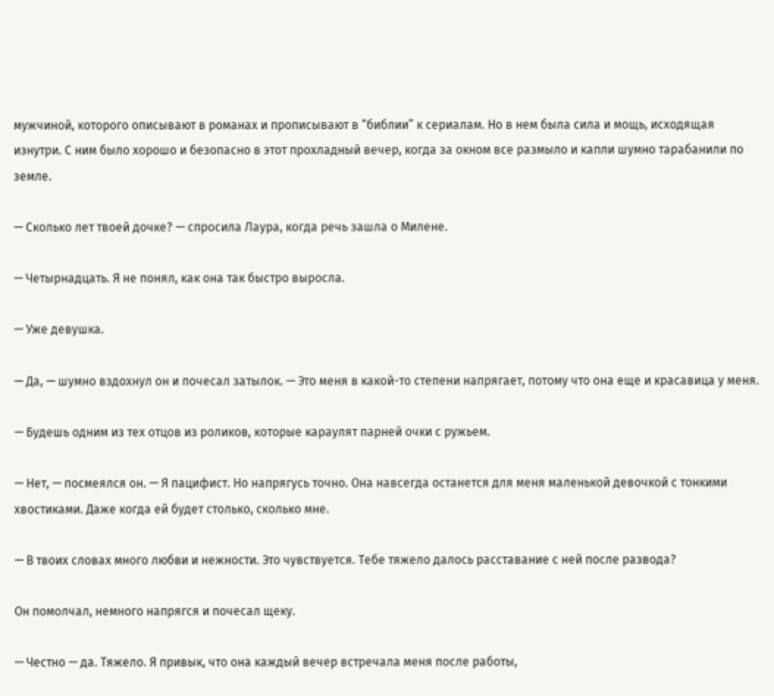мужчиной, которого описывают в романах и прописывают в “библии” к сериалам. Но в нем была сила и мощь, исходящая изнутри. С ним было хорошо и безопасно в этот прохладный вечер, когда за окном все размыло и капли шумно тарабанили по земле.

— Сколько лет твоей дочке? — спросила Лаура, когда речь зашла о Милене.

— Четырнадцать. Я не понял, как она так быстро выросла.

— Уже девушка.

— Да, — шумно вздохнул он и почесал затылок. — Это меня в какой-то степени напрягает, потому что она еще и красавица у меня.

— Будешь одним из тех отцов из роликов, которые караулят парней очки с ружьем.

— Нет, — посмеялся он. — Я пацифист. Но напрягусь точно. Она навсегда останется для меня маленькой девочкой с тонкими хвостиками. Даже когда ей будет столько, сколько мне.

— В твоих словах много любви и нежности. Это чувствуется. Тебе тяжело далось расставание с ней после развода?

Он помолчал, немного напрягся и почесал щеку.

— Честно — да. Тяжело. Я привык, что она каждый вечер встречала меня после работы,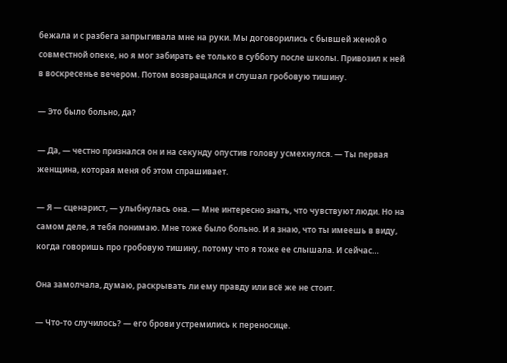бежала и с разбега запрыгивала мне на руки. Мы договорились с бывшей женой о совместной опеке, но я мог забирать ее только в субботу после школы. Привозил к ней в воскресенье вечером. Потом возвращался и слушал гробовую тишину.

— Это было больно, да?

— Да, — честно признался он и на секунду опустив голову усмехнулся. — Ты первая женщина, которая меня об этом спрашивает.

— Я — сценарист, — улыбнулась она. — Мне интересно знать, что чувствуют люди. Но на самом деле, я тебя понимаю. Мне тоже было больно. И я знаю, что ты имеешь в виду, когда говоришь про гробовую тишину, потому что я тоже ее слышала. И сейчас…

Она замолчала, думаю, раскрывать ли ему правду или всё же не стоит.

— Что-то случилось? — его брови устремились к переносице.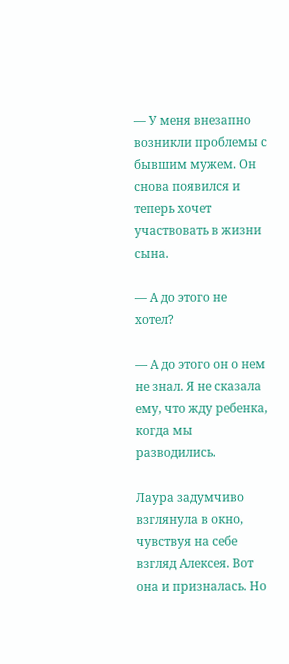— У меня внезапно возникли проблемы с бывшим мужем. Он снова появился и теперь хочет участвовать в жизни сына.

— А до этого не хотел?

— А до этого он о нем не знал. Я не сказала ему, что жду ребенка, когда мы разводились.

Лаура задумчиво взглянула в окно, чувствуя на себе взгляд Алексея. Вот она и призналась. Но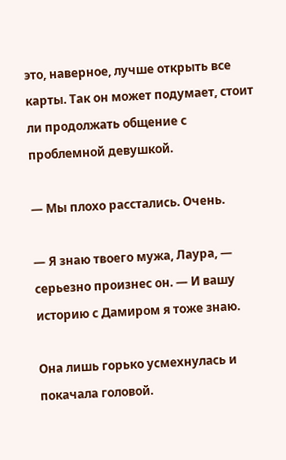это, наверное, лучше открыть все карты. Так он может подумает, стоит ли продолжать общение с проблемной девушкой.

— Мы плохо расстались. Очень.

— Я знаю твоего мужа, Лаура, — серьезно произнес он. — И вашу историю с Дамиром я тоже знаю.

Она лишь горько усмехнулась и покачала головой.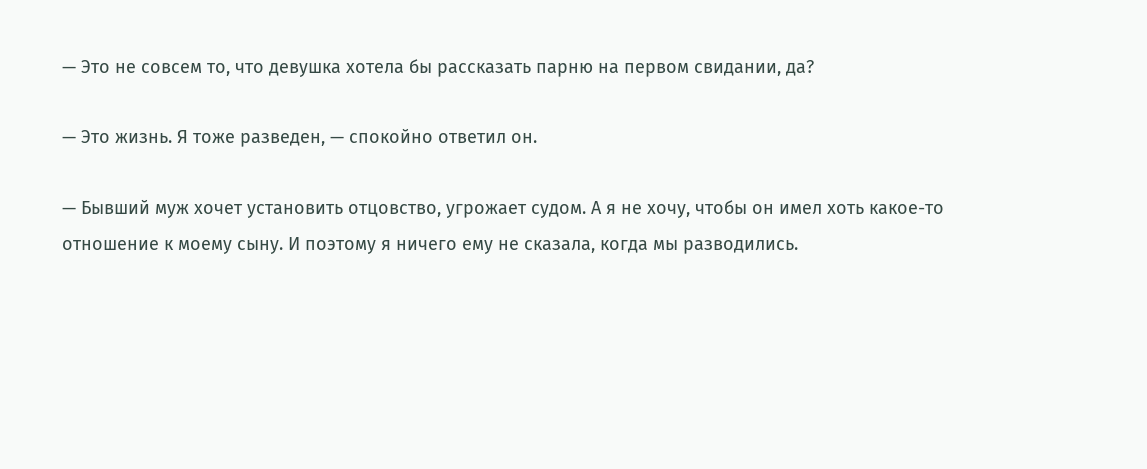— Это не совсем то, что девушка хотела бы рассказать парню на первом свидании, да?

— Это жизнь. Я тоже разведен, — спокойно ответил он.

— Бывший муж хочет установить отцовство, угрожает судом. А я не хочу, чтобы он имел хоть какое-то отношение к моему сыну. И поэтому я ничего ему не сказала, когда мы разводились.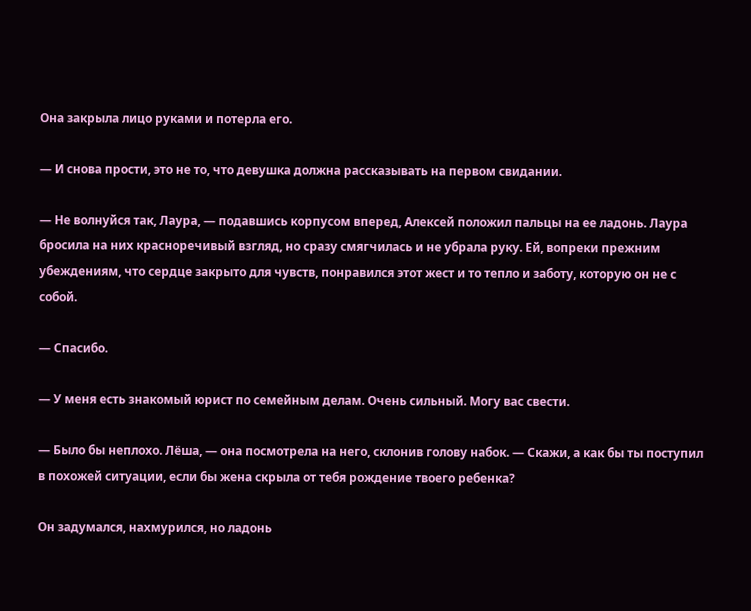Она закрыла лицо руками и потерла его.

— И снова прости, это не то, что девушка должна рассказывать на первом свидании.

— Не волнуйся так, Лаура, — подавшись корпусом вперед, Алексей положил пальцы на ее ладонь. Лаура бросила на них красноречивый взгляд, но сразу смягчилась и не убрала руку. Ей, вопреки прежним убеждениям, что сердце закрыто для чувств, понравился этот жест и то тепло и заботу, которую он не с собой.

— Спасибо.

— У меня есть знакомый юрист по семейным делам. Очень сильный. Могу вас свести.

— Было бы неплохо. Лёша, — она посмотрела на него, склонив голову набок. — Скажи, а как бы ты поступил в похожей ситуации, если бы жена скрыла от тебя рождение твоего ребенка?

Он задумался, нахмурился, но ладонь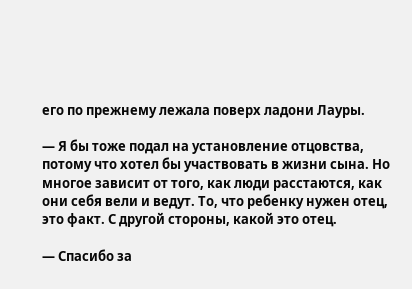его по прежнему лежала поверх ладони Лауры.

— Я бы тоже подал на установление отцовства, потому что хотел бы участвовать в жизни сына. Но многое зависит от того, как люди расстаются, как они себя вели и ведут. То, что ребенку нужен отец, это факт. С другой стороны, какой это отец.

— Спасибо за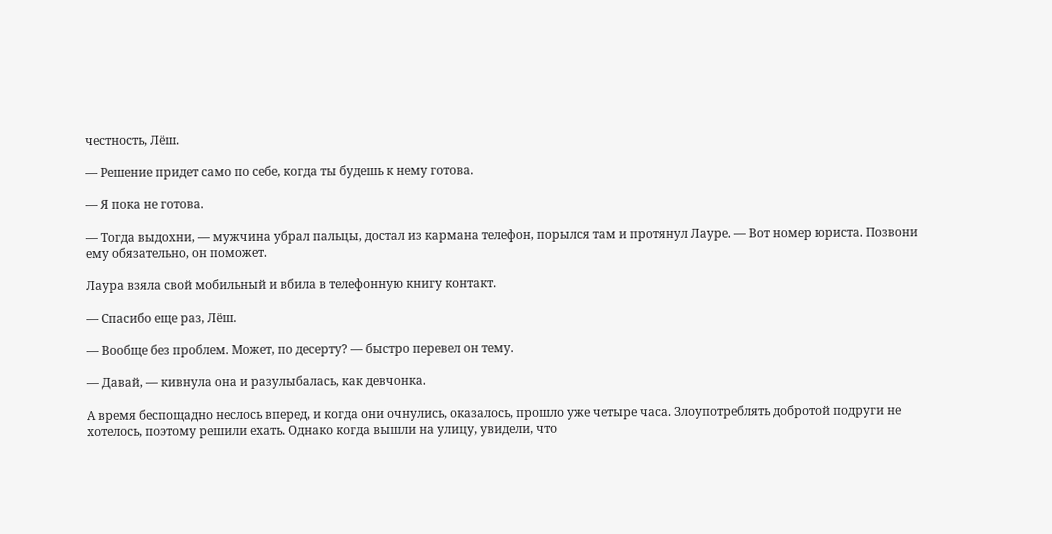честность, Лёш.

— Решение придет само по себе, когда ты будешь к нему готова.

— Я пока не готова.

— Тогда выдохни, — мужчина убрал пальцы, достал из кармана телефон, порылся там и протянул Лауре. — Вот номер юриста. Позвони ему обязательно, он поможет.

Лаура взяла свой мобильный и вбила в телефонную книгу контакт.

— Спасибо еще раз, Лёш.

— Вообще без проблем. Может, по десерту? — быстро перевел он тему.

— Давай, — кивнула она и разулыбалась, как девчонка.

А время беспощадно неслось вперед, и когда они очнулись, оказалось, прошло уже четыре часа. Злоупотреблять добротой подруги не хотелось, поэтому решили ехать. Однако когда вышли на улицу, увидели, что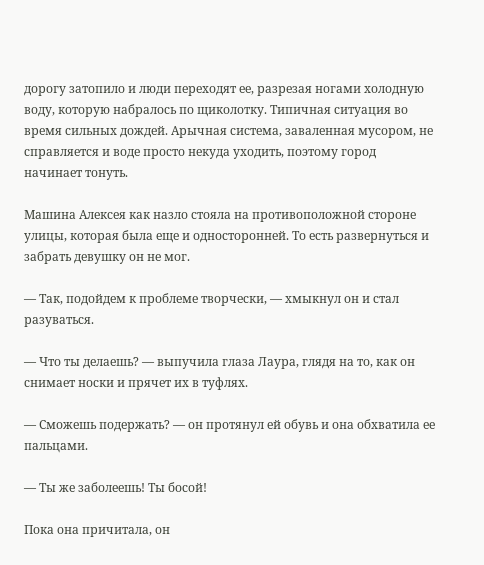дорогу затопило и люди переходят ее, разрезая ногами холодную воду, которую набралось по щиколотку. Типичная ситуация во время сильных дождей. Арычная система, заваленная мусором, не справляется и воде просто некуда уходить, поэтому город начинает тонуть.

Машина Алексея как назло стояла на противоположной стороне улицы, которая была еще и односторонней. То есть развернуться и забрать девушку он не мог.

— Так, подойдем к проблеме творчески, — хмыкнул он и стал разуваться.

— Что ты делаешь? — выпучила глаза Лаура, глядя на то, как он снимает носки и прячет их в туфлях.

— Сможешь подержать? — он протянул ей обувь и она обхватила ее пальцами.

— Ты же заболеешь! Ты босой!

Пока она причитала, он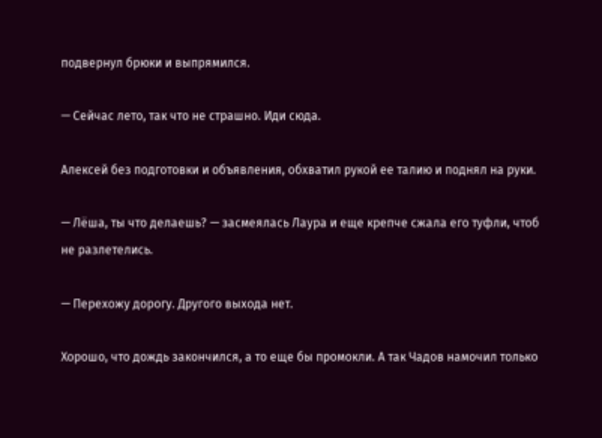подвернул брюки и выпрямился.

— Сейчас лето, так что не страшно. Иди сюда.

Алексей без подготовки и объявления, обхватил рукой ее талию и поднял на руки.

— Лёша, ты что делаешь? — засмеялась Лаура и еще крепче сжала его туфли, чтоб не разлетелись.

— Перехожу дорогу. Другого выхода нет.

Хорошо, что дождь закончился, а то еще бы промокли. А так Чадов намочил только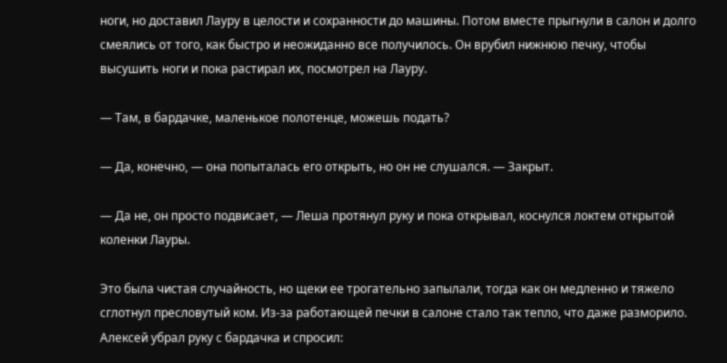ноги, но доставил Лауру в целости и сохранности до машины. Потом вместе прыгнули в салон и долго смеялись от того, как быстро и неожиданно все получилось. Он врубил нижнюю печку, чтобы высушить ноги и пока растирал их, посмотрел на Лауру.

— Там, в бардачке, маленькое полотенце, можешь подать?

— Да, конечно, — она попыталась его открыть, но он не слушался. — Закрыт.

— Да не, он просто подвисает, — Леша протянул руку и пока открывал, коснулся локтем открытой коленки Лауры.

Это была чистая случайность, но щеки ее трогательно запылали, тогда как он медленно и тяжело сглотнул пресловутый ком. Из-за работающей печки в салоне стало так тепло, что даже разморило. Алексей убрал руку с бардачка и спросил: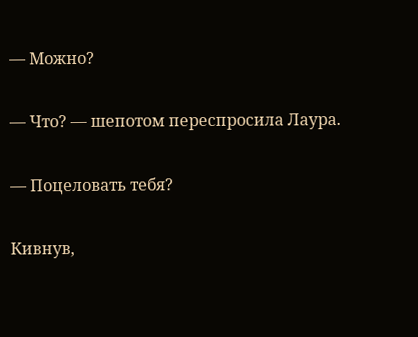— Можно?

— Что? — шепотом переспросила Лаура.

— Поцеловать тебя?

Кивнув,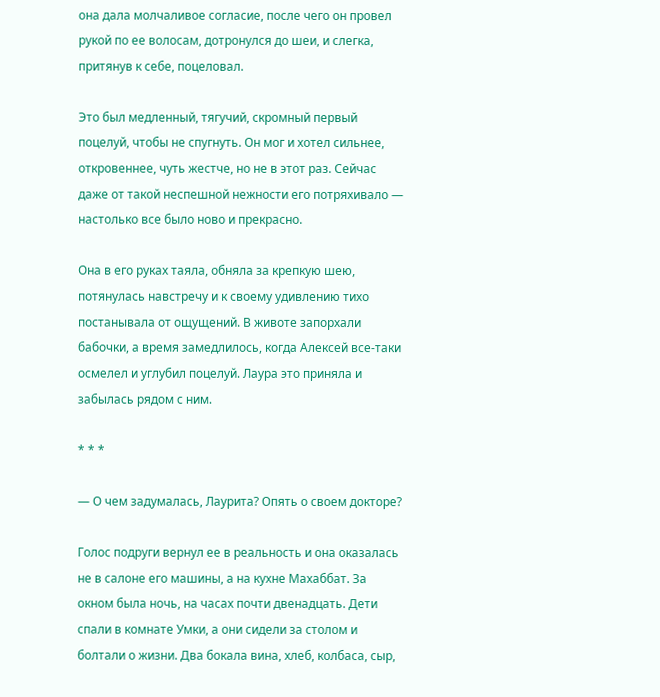она дала молчаливое согласие, после чего он провел рукой по ее волосам, дотронулся до шеи, и слегка, притянув к себе, поцеловал.

Это был медленный, тягучий, скромный первый поцелуй, чтобы не спугнуть. Он мог и хотел сильнее, откровеннее, чуть жестче, но не в этот раз. Сейчас даже от такой неспешной нежности его потряхивало — настолько все было ново и прекрасно.

Она в его руках таяла, обняла за крепкую шею, потянулась навстречу и к своему удивлению тихо постанывала от ощущений. В животе запорхали бабочки, а время замедлилось, когда Алексей все-таки осмелел и углубил поцелуй. Лаура это приняла и забылась рядом с ним.

* * *

— О чем задумалась, Лаурита? Опять о своем докторе?

Голос подруги вернул ее в реальность и она оказалась не в салоне его машины, а на кухне Махаббат. За окном была ночь, на часах почти двенадцать. Дети спали в комнате Умки, а они сидели за столом и болтали о жизни. Два бокала вина, хлеб, колбаса, сыр,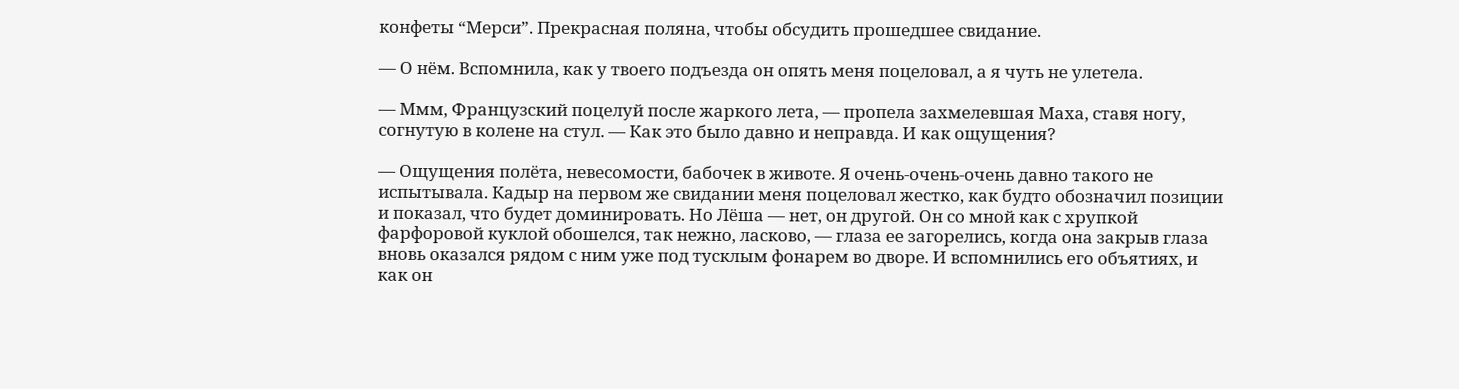конфеты “Мерси”. Прекрасная поляна, чтобы обсудить прошедшее свидание.

— О нём. Вспомнила, как у твоего подъезда он опять меня поцеловал, а я чуть не улетела.

— Ммм, Французский поцелуй после жаркого лета, — пропела захмелевшая Маха, ставя ногу, согнутую в колене на стул. — Как это было давно и неправда. И как ощущения?

— Ощущения полёта, невесомости, бабочек в животе. Я очень-очень-очень давно такого не испытывала. Кадыр на первом же свидании меня поцеловал жестко, как будто обозначил позиции и показал, что будет доминировать. Но Лёша — нет, он другой. Он со мной как с хрупкой фарфоровой куклой обошелся, так нежно, ласково, — глаза ее загорелись, когда она закрыв глаза вновь оказался рядом с ним уже под тусклым фонарем во дворе. И вспомнились его объятиях, и как он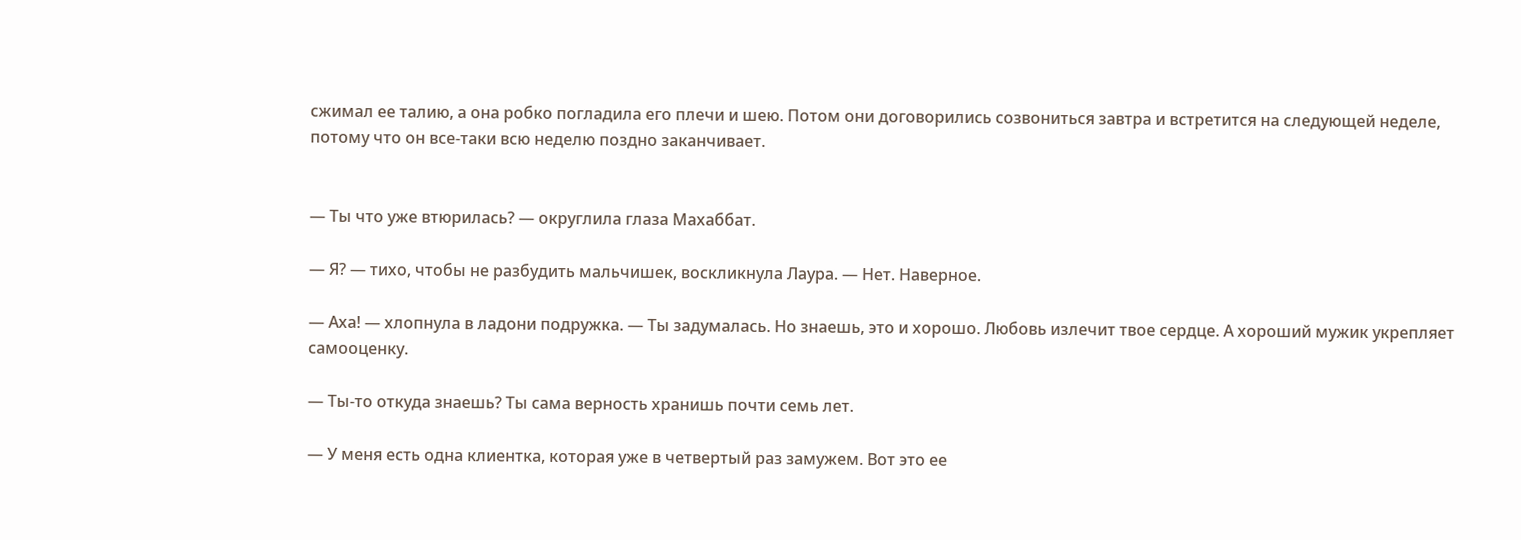сжимал ее талию, а она робко погладила его плечи и шею. Потом они договорились созвониться завтра и встретится на следующей неделе, потому что он все-таки всю неделю поздно заканчивает.


— Ты что уже втюрилась? — округлила глаза Махаббат.

— Я? — тихо, чтобы не разбудить мальчишек, воскликнула Лаура. — Нет. Наверное.

— Аха! — хлопнула в ладони подружка. — Ты задумалась. Но знаешь, это и хорошо. Любовь излечит твое сердце. А хороший мужик укрепляет самооценку.

— Ты-то откуда знаешь? Ты сама верность хранишь почти семь лет.

— У меня есть одна клиентка, которая уже в четвертый раз замужем. Вот это ее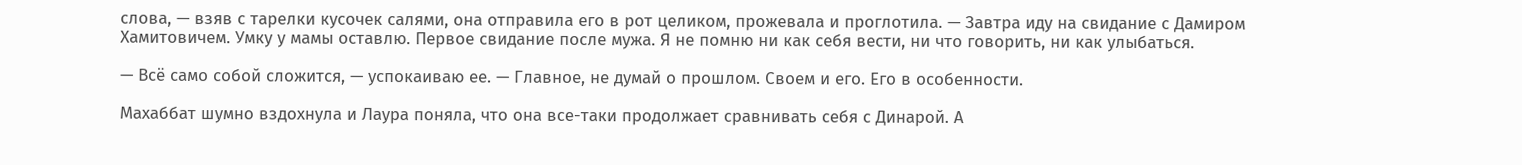слова, — взяв с тарелки кусочек салями, она отправила его в рот целиком, прожевала и проглотила. — Завтра иду на свидание с Дамиром Хамитовичем. Умку у мамы оставлю. Первое свидание после мужа. Я не помню ни как себя вести, ни что говорить, ни как улыбаться.

— Всё само собой сложится, — успокаиваю ее. — Главное, не думай о прошлом. Своем и его. Его в особенности.

Махаббат шумно вздохнула и Лаура поняла, что она все-таки продолжает сравнивать себя с Динарой. А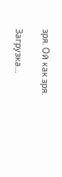зря. Ой как зря.

Загрузка...